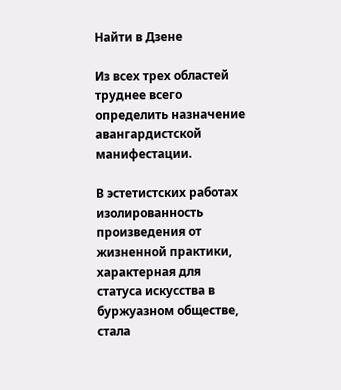Найти в Дзене

Из всех трех областей труднее всего определить назначение авангардистской манифестации.

В эстетистских работах изолированность произведения от жизненной практики, характерная для статуса искусства в буржуазном обществе, стала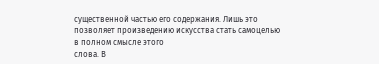существенной частью его содержания. Лишь это позволяет произведению искусства стать самоцелью в полном смысле этого
слова. В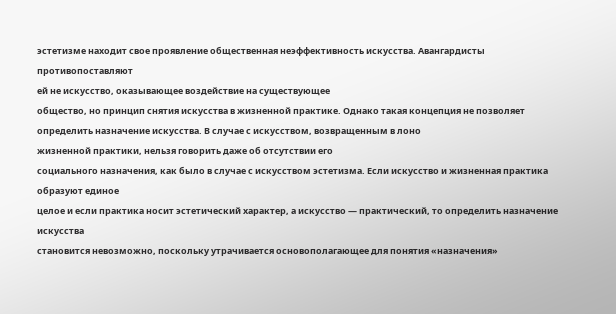эстетизме находит свое проявление общественная неэффективность искусства. Авангардисты противопоставляют
ей не искусство, оказывающее воздействие на существующее
общество, но принцип снятия искусства в жизненной практике. Однако такая концепция не позволяет определить назначение искусства. В случае с искусством, возвращенным в лоно
жизненной практики, нельзя говорить даже об отсутствии его
социального назначения, как было в случае с искусством эстетизма. Если искусство и жизненная практика образуют единое
целое и если практика носит эстетический характер, а искусство — практический, то определить назначение искусства
становится невозможно, поскольку утрачивается основополагающее для понятия «назначения»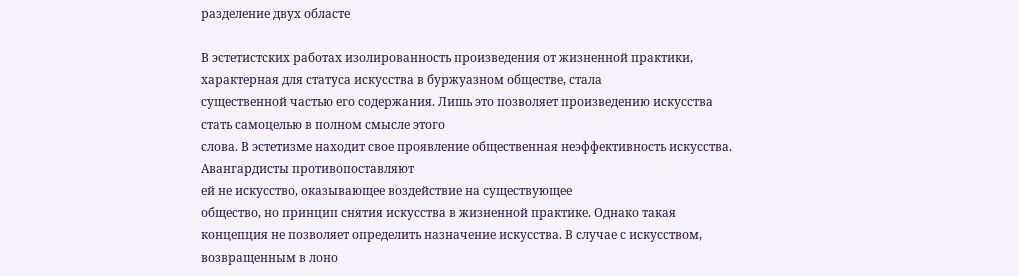разделение двух областе

В эстетистских работах изолированность произведения от жизненной практики, характерная для статуса искусства в буржуазном обществе, стала
существенной частью его содержания. Лишь это позволяет произведению искусства стать самоцелью в полном смысле этого
слова. В эстетизме находит свое проявление общественная неэффективность искусства. Авангардисты противопоставляют
ей не искусство, оказывающее воздействие на существующее
общество, но принцип снятия искусства в жизненной практике. Однако такая концепция не позволяет определить назначение искусства. В случае с искусством, возвращенным в лоно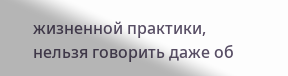жизненной практики, нельзя говорить даже об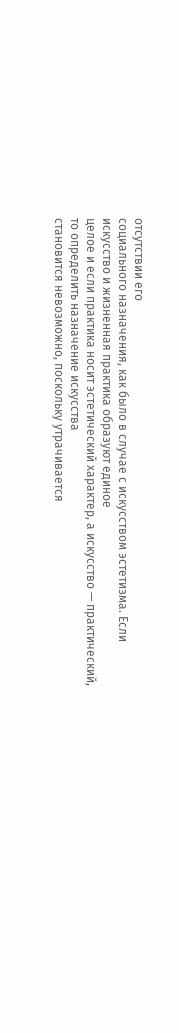отсутствии его
социального назначения, как было в случае с искусством эстетизма. Если искусство и жизненная практика образуют единое
целое и если практика носит эстетический характер, а искусство — практический, то определить назначение искусства
становится невозможно, поскольку утрачивается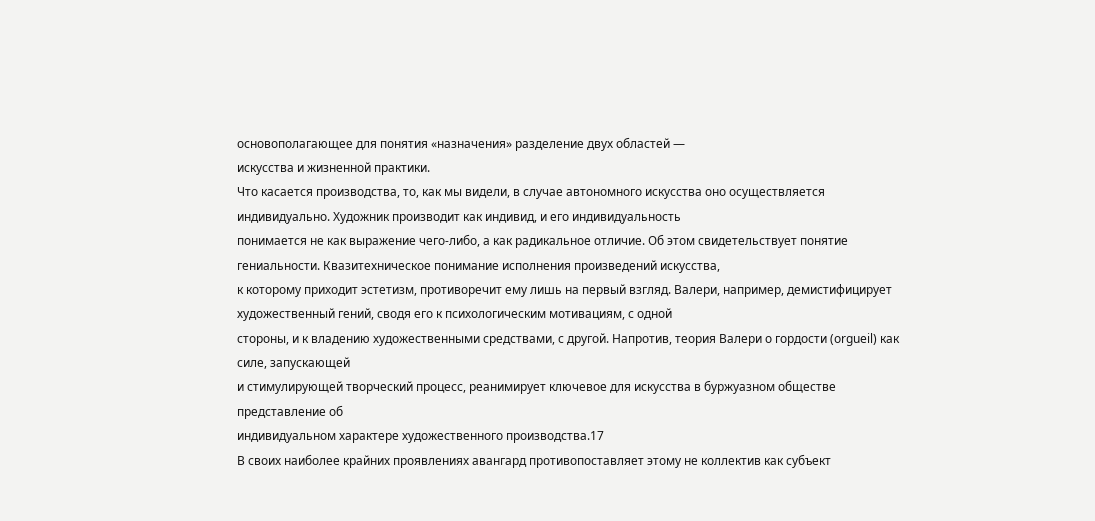основополагающее для понятия «назначения» разделение двух областей —
искусства и жизненной практики.
Что касается производства, то, как мы видели, в случае автономного искусства оно осуществляется индивидуально. Художник производит как индивид, и его индивидуальность
понимается не как выражение чего-либо, а как радикальное отличие. Об этом свидетельствует понятие гениальности. Квазитехническое понимание исполнения произведений искусства,
к которому приходит эстетизм, противоречит ему лишь на первый взгляд. Валери, например, демистифицирует художественный гений, сводя его к психологическим мотивациям, с одной
стороны, и к владению художественными средствами, с другой. Напротив, теория Валери о гордости (orgueil) как силе, запускающей
и стимулирующей творческий процесс, реанимирует ключевое для искусства в буржуазном обществе представление об
индивидуальном характере художественного производства.17
В своих наиболее крайних проявлениях авангард противопоставляет этому не коллектив как субъект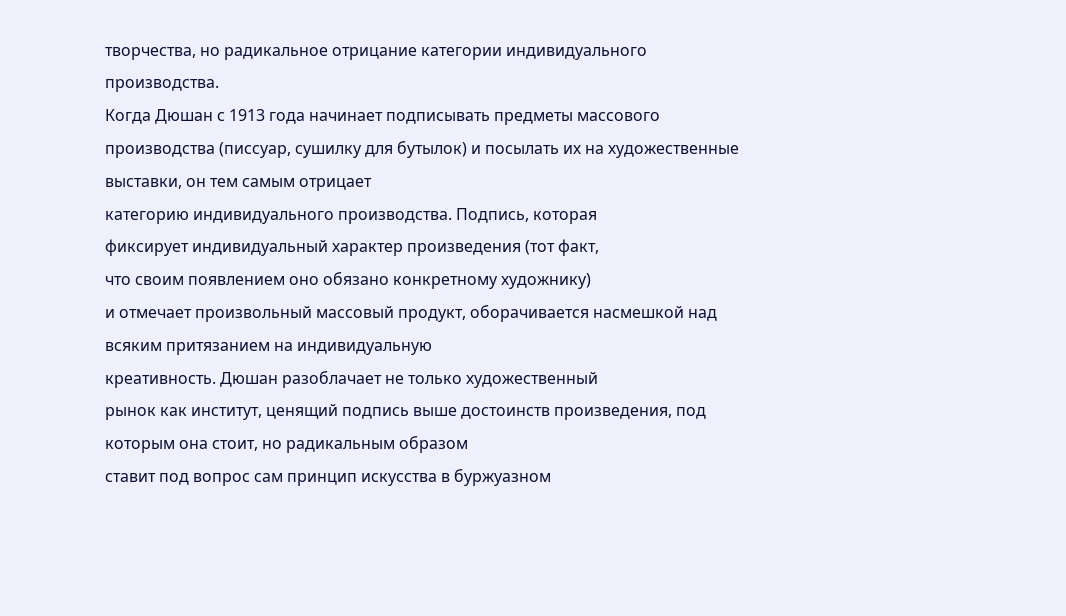творчества, но радикальное отрицание категории индивидуального производства.
Когда Дюшан с 1913 года начинает подписывать предметы массового производства (писсуар, сушилку для бутылок) и посылать их на художественные выставки, он тем самым отрицает
категорию индивидуального производства. Подпись, которая
фиксирует индивидуальный характер произведения (тот факт,
что своим появлением оно обязано конкретному художнику)
и отмечает произвольный массовый продукт, оборачивается насмешкой над всяким притязанием на индивидуальную
креативность. Дюшан разоблачает не только художественный
рынок как институт, ценящий подпись выше достоинств произведения, под которым она стоит, но радикальным образом
ставит под вопрос сам принцип искусства в буржуазном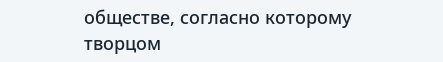обществе, согласно которому творцом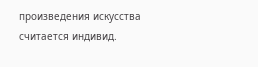произведения искусства
считается индивид.